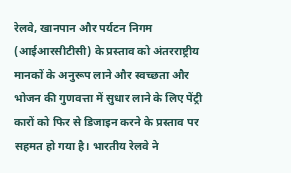रेलवे, खानपान और पर्यटन निगम (आईआरसीटीसी) के प्रस्ताव को अंतरराष्ट्रीय मानकों के अनुरूप लाने और स्वच्छता और भोजन की गुणवत्ता में सुधार लाने के लिए पेंट्री कारों को फिर से डिजाइन करने के प्रस्ताव पर सहमत हो गया है। भारतीय रेलवे ने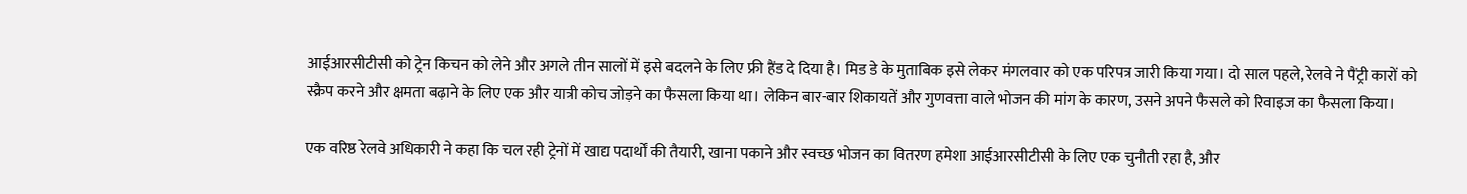आईआरसीटीसी को ट्रेन किचन को लेने और अगले तीन सालों में इसे बदलने के लिए फ्री हैंड दे दिया है। मिड डे के मुताबिक इसे लेकर मंगलवार को एक परिपत्र जारी किया गया। दो साल पहले, रेलवे ने पैंट्री कारों को स्क्रैप करने और क्षमता बढ़ाने के लिए एक और यात्री कोच जोड़ने का फैसला किया था। लेकिन बार-बार शिकायतें और गुणवत्ता वाले भोजन की मांग के कारण, उसने अपने फैसले को रिवाइज का फैसला किया।

एक वरिष्ठ रेलवे अधिकारी ने कहा कि चल रही ट्रेनों में खाद्य पदार्थों की तैयारी, खाना पकाने और स्वच्छ भोजन का वितरण हमेशा आईआरसीटीसी के लिए एक चुनौती रहा है, और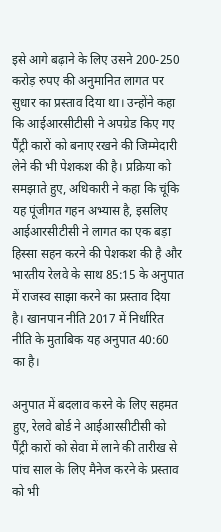इसे आगे बढ़ाने के लिए उसने 200-250 करोड़ रुपए की अनुमानित लागत पर सुधार का प्रस्ताव दिया था। उन्होंने कहा कि आईआरसीटीसी ने अपग्रेड किए गए पैंट्री कारों को बनाए रखने की जिम्मेदारी लेने की भी पेशकश की है। प्रक्रिया को समझाते हुए, अधिकारी ने कहा कि चूंकि यह पूंजीगत गहन अभ्यास है, इसलिए आईआरसीटीसी ने लागत का एक बड़ा हिस्सा सहन करने की पेशकश की है और भारतीय रेलवे के साथ 85:15 के अनुपात में राजस्व साझा करने का प्रस्ताव दिया है। खानपान नीति 2017 में निर्धारित नीति के मुताबिक यह अनुपात 40:60 का है।

अनुपात में बदलाव करने के लिए सहमत हुए, रेलवे बोर्ड ने आईआरसीटीसी को पैंट्री कारों को सेवा में लाने की तारीख से पांच साल के लिए मैनेज करने के प्रस्ताव को भी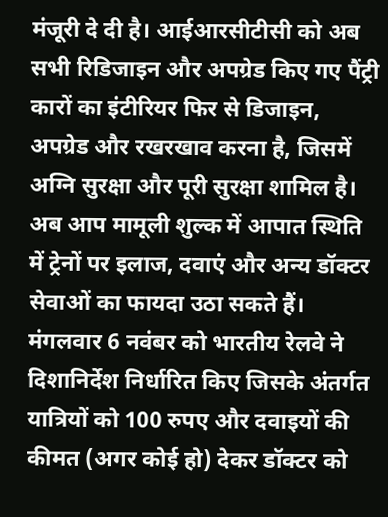मंजूरी दे दी है। आईआरसीटीसी को अब सभी रिडिजाइन और अपग्रेड किए गए पैंट्री कारों का इंटीरियर फिर से डिजाइन, अपग्रेड और रखरखाव करना है, जिसमें अग्नि सुरक्षा और पूरी सुरक्षा शामिल है। अब आप मामूली शुल्क में आपात स्थिति में ट्रेनों पर इलाज, दवाएं और अन्य डॉक्टर सेवाओं का फायदा उठा सकते हैं। मंगलवार 6 नवंबर को भारतीय रेलवे ने दिशानिर्देश निर्धारित किए जिसके अंतर्गत यात्रियों को 100 रुपए और दवाइयों की कीमत (अगर कोई हो) देकर डॉक्टर को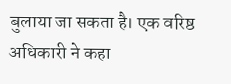बुलाया जा सकता है। एक वरिष्ठ अधिकारी ने कहा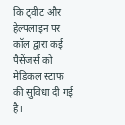कि ट्वीट और  हेल्पलाइन पर कॉल द्वारा कई पैसेंजर्स को मेडिकल स्टाफ की सुविधा दी गई है।